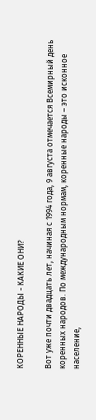КОРЕННЫЕ НАРОДЫ - КАКИЕ ОНИ?

Вот уже почти двадцать лет, начиная с 1994 года, 9 августа отмечается Всемирный день коренных народов. По международным нормам, коренные народы – это исконное население,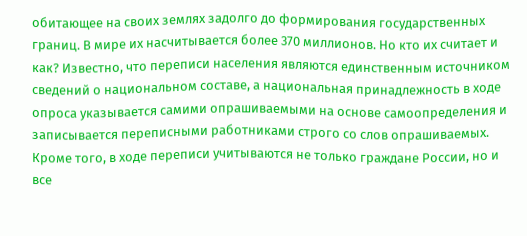обитающее на своих землях задолго до формирования государственных границ. В мире их насчитывается более 370 миллионов. Но кто их считает и как? Известно, что переписи населения являются единственным источником сведений о национальном составе, а национальная принадлежность в ходе опроса указывается самими опрашиваемыми на основе самоопределения и записывается переписными работниками строго со слов опрашиваемых. Кроме того, в ходе переписи учитываются не только граждане России, но и все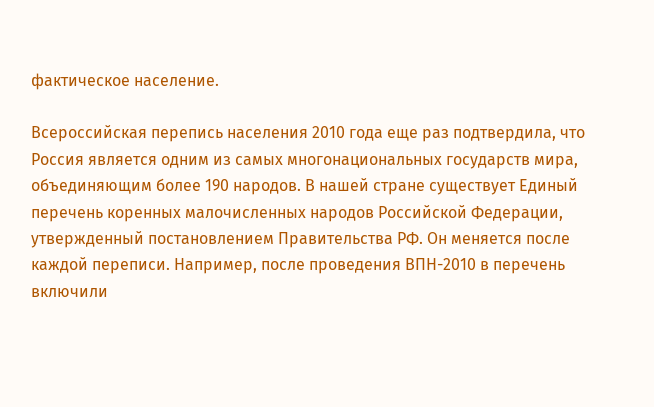фактическое население.

Всероссийская перепись населения 2010 года еще раз подтвердила, что Россия является одним из самых многонациональных государств мира, объединяющим более 190 народов. В нашей стране существует Единый перечень коренных малочисленных народов Российской Федерации, утвержденный постановлением Правительства РФ. Он меняется после каждой переписи. Например, после проведения ВПН-2010 в перечень включили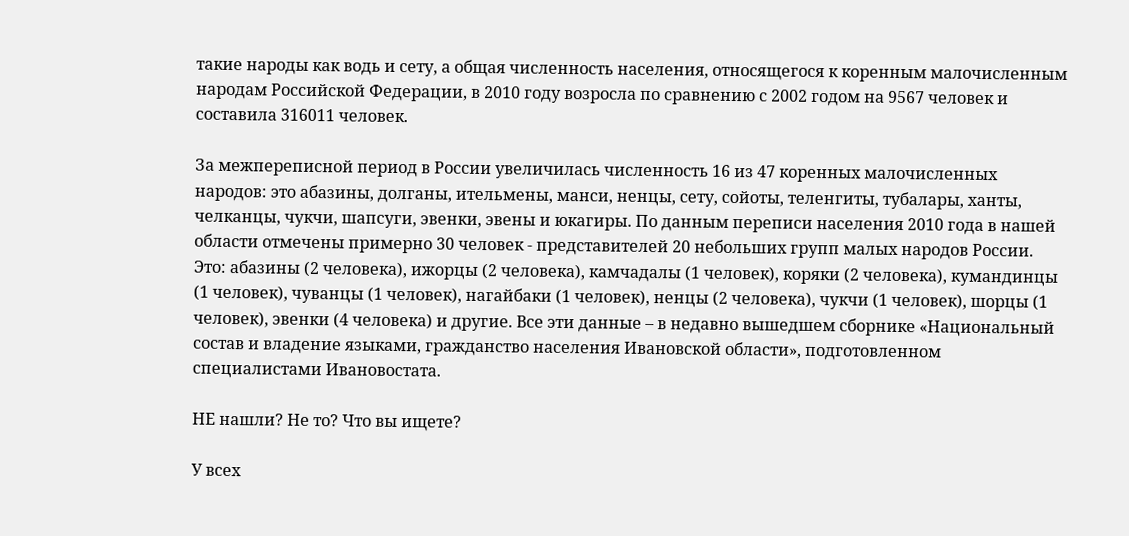такие народы как водь и сету, а общая численность населения, относящегося к коренным малочисленным народам Российской Федерации, в 2010 году возросла по сравнению с 2002 годом на 9567 человек и составила 316011 человек.

За межпереписной период в России увеличилась численность 16 из 47 коренных малочисленных народов: это абазины, долганы, ительмены, манси, ненцы, сету, сойоты, теленгиты, тубалары, ханты, челканцы, чукчи, шапсуги, эвенки, эвены и юкагиры. По данным переписи населения 2010 года в нашей области отмечены примерно 30 человек - представителей 20 небольших групп малых народов России. Это: абазины (2 человека), ижорцы (2 человека), камчадалы (1 человек), коряки (2 человека), кумандинцы (1 человек), чуванцы (1 человек), нагайбаки (1 человек), ненцы (2 человека), чукчи (1 человек), шорцы (1 человек), эвенки (4 человека) и другие. Все эти данные – в недавно вышедшем сборнике «Национальный состав и владение языками, гражданство населения Ивановской области», подготовленном специалистами Ивановостата.

НЕ нашли? Не то? Что вы ищете?

У всех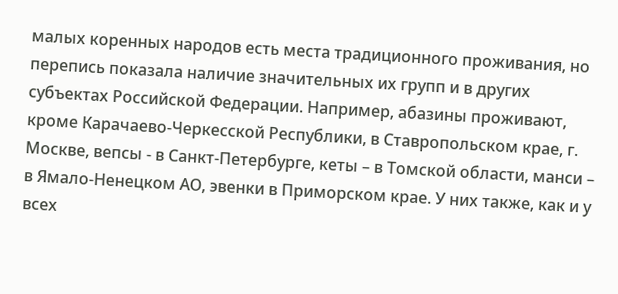малых коренных народов есть места традиционного проживания, но перепись показала наличие значительных их групп и в других субъектах Российской Федерации. Например, абазины проживают, кроме Карачаево-Черкесской Республики, в Ставропольском крае, г. Москве, вепсы - в Санкт-Петербурге, кеты – в Томской области, манси – в Ямало-Ненецком АО, эвенки в Приморском крае. У них также, как и у всех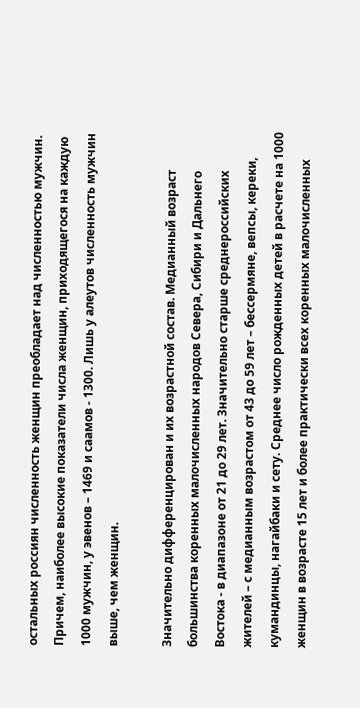остальных россиян численность женщин преобладает над численностью мужчин. Причем, наиболее высокие показатели числа женщин, приходящегося на каждую 1000 мужчин, у эвенов – 1469 и саамов - 1300. Лишь у алеутов численность мужчин выше, чем женщин.

Значительно дифференцирован и их возрастной состав. Медианный возраст большинства коренных малочисленных народов Севера, Сибири и Дальнего Востока - в диапазоне от 21 до 29 лет. Значительно старше среднероссийских жителей – с медианным возрастом от 43 до 59 лет – бессермяне, вепсы, кереки, кумандинцы, нагайбаки и сету. Среднее число рожденных детей в расчете на 1000 женщин в возрасте 15 лет и более практически всех коренных малочисленных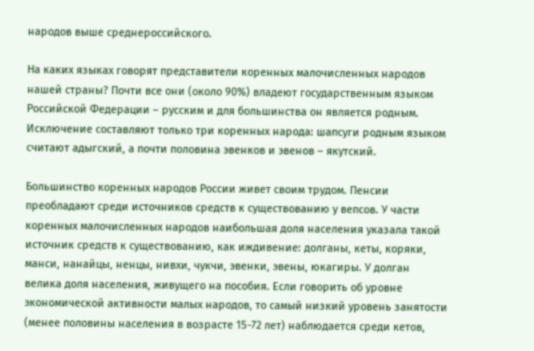народов выше среднероссийского.

На каких языках говорят представители коренных малочисленных народов нашей страны? Почти все они (около 90%) владеют государственным языком Российской Федерации – русским и для большинства он является родным. Исключение составляют только три коренных народа: шапсуги родным языком считают адыгский, а почти половина эвенков и эвенов – якутский.

Большинство коренных народов России живет своим трудом. Пенсии преобладают среди источников средств к существованию у вепсов. У части коренных малочисленных народов наибольшая доля населения указала такой источник средств к существованию, как иждивение: долганы, кеты, коряки, манси, нанайцы, ненцы, нивхи, чукчи, эвенки, эвены, юкагиры. У долган велика доля населения, живущего на пособия. Если говорить об уровне экономической активности малых народов, то самый низкий уровень занятости (менее половины населения в возрасте 15-72 лет) наблюдается среди кетов,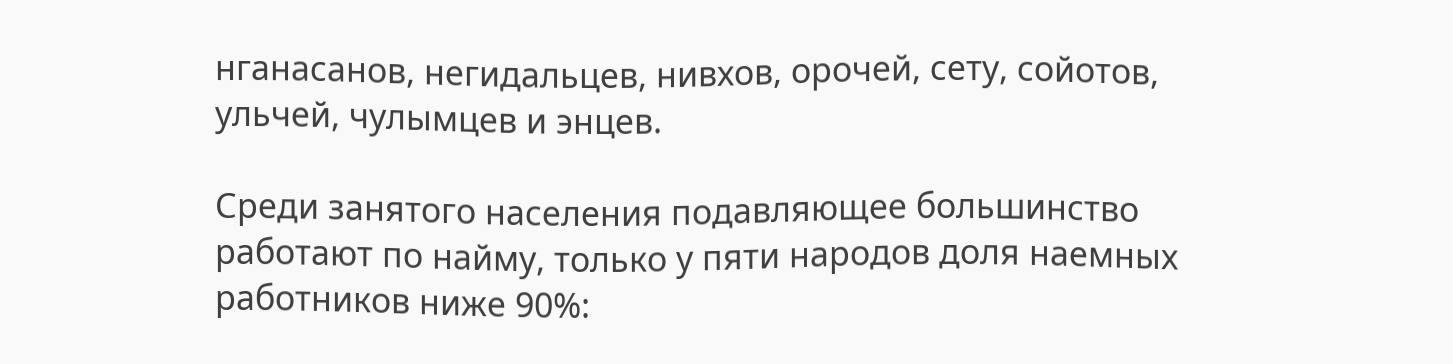нганасанов, негидальцев, нивхов, орочей, сету, сойотов, ульчей, чулымцев и энцев.

Среди занятого населения подавляющее большинство работают по найму, только у пяти народов доля наемных работников ниже 90%: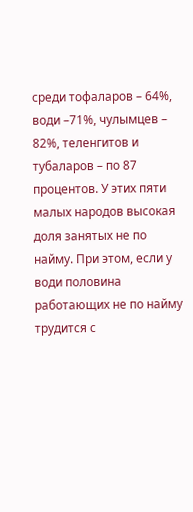среди тофаларов – 64%, води –71%, чулымцев – 82%, теленгитов и тубаларов – по 87 процентов. У этих пяти малых народов высокая доля занятых не по найму. При этом, если у води половина работающих не по найму трудится с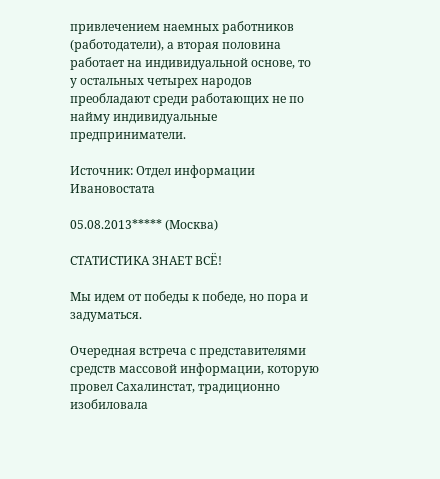привлечением наемных работников (работодатели), а вторая половина работает на индивидуальной основе, то у остальных четырех народов преобладают среди работающих не по найму индивидуальные предприниматели.

Источник: Отдел информации Ивановостата

05.08.2013***** (Москва)

СТАТИСТИКА ЗНАЕТ ВСЁ!

Мы идем от победы к победе, но пора и задуматься.

Очередная встреча с представителями средств массовой информации, которую провел Сахалинстат, традиционно изобиловала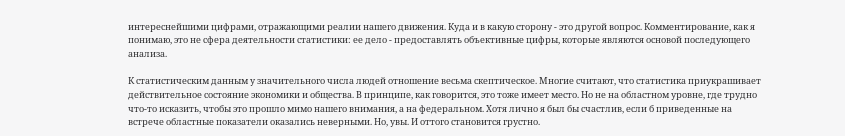интереснейшими цифрами, отражающими реалии нашего движения. Куда и в какую сторону - это другой вопрос. Комментирование, как я понимаю, это не сфера деятельности статистики: ее дело - предоставлять объективные цифры, которые являются основой последующего анализа.

К статистическим данным у значительного числа людей отношение весьма скептическое. Многие считают, что статистика приукрашивает действительное состояние экономики и общества. В принципе, как говорится, это тоже имеет место. Но не на областном уровне, где трудно что-то исказить, чтобы это прошло мимо нашего внимания, а на федеральном. Хотя лично я был бы счастлив, если б приведенные на встрече областные показатели оказались неверными. Но, увы. И оттого становится грустно.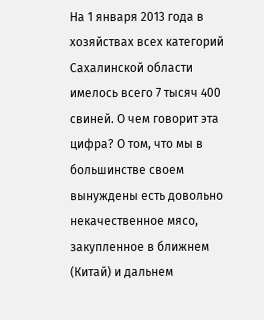На 1 января 2013 года в хозяйствах всех категорий Сахалинской области имелось всего 7 тысяч 400 свиней. О чем говорит эта цифра? О том, что мы в большинстве своем вынуждены есть довольно некачественное мясо, закупленное в ближнем (Китай) и дальнем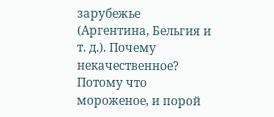зарубежье (Аргентина, Бельгия и т. д.). Почему некачественное? Потому что мороженое, и порой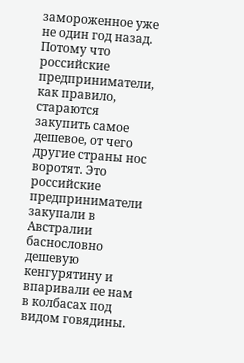замороженное уже не один год назад. Потому что российские предприниматели, как правило, стараются закупить самое дешевое, от чего другие страны нос воротят. Это российские предприниматели закупали в Австралии баснословно дешевую кенгурятину и впаривали ее нам в колбасах под видом говядины.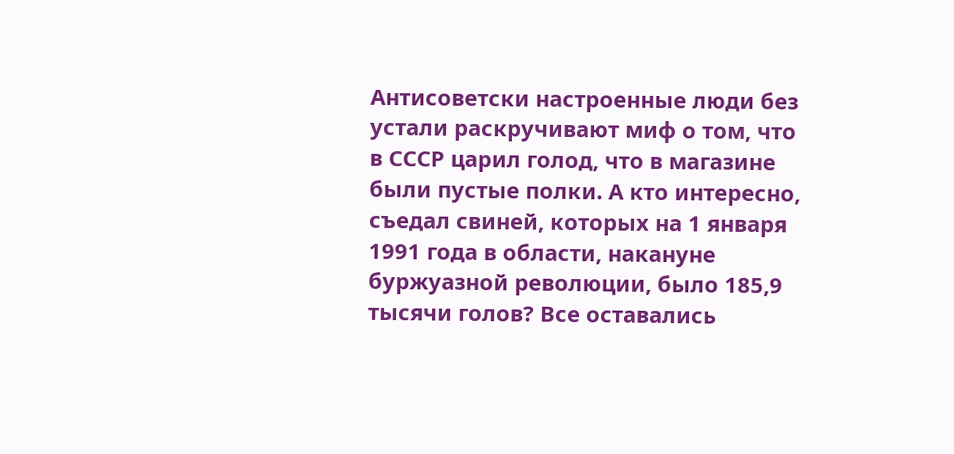Антисоветски настроенные люди без устали раскручивают миф о том, что в СССР царил голод, что в магазине были пустые полки. А кто интересно, съедал свиней, которых на 1 января 1991 года в области, накануне буржуазной революции, было 185,9 тысячи голов? Все оставались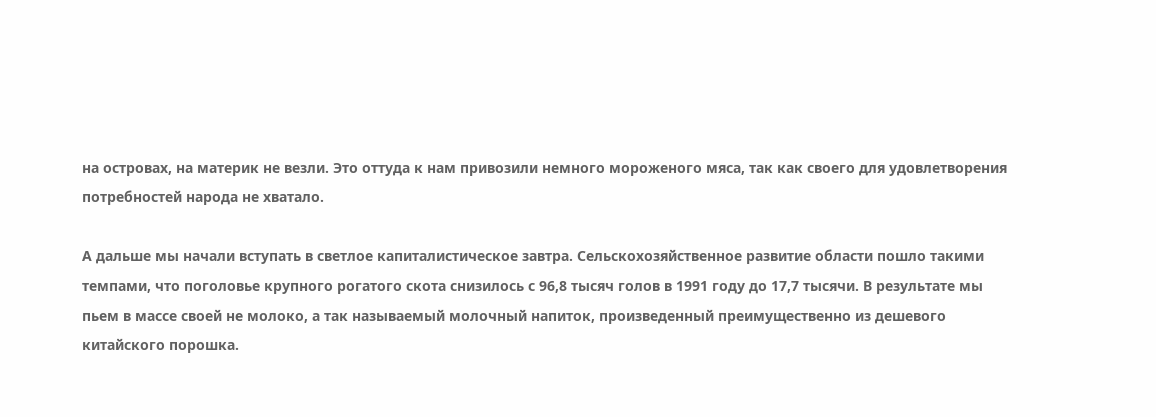на островах, на материк не везли. Это оттуда к нам привозили немного мороженого мяса, так как своего для удовлетворения потребностей народа не хватало.

А дальше мы начали вступать в светлое капиталистическое завтра. Сельскохозяйственное развитие области пошло такими темпами, что поголовье крупного рогатого скота снизилось с 96,8 тысяч голов в 1991 году до 17,7 тысячи. В результате мы пьем в массе своей не молоко, а так называемый молочный напиток, произведенный преимущественно из дешевого китайского порошка.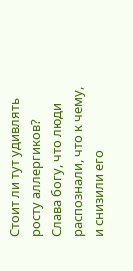Стоит ли тут удивлять росту аллергиков? Слава богу, что люди распознали, что к чему, и снизили его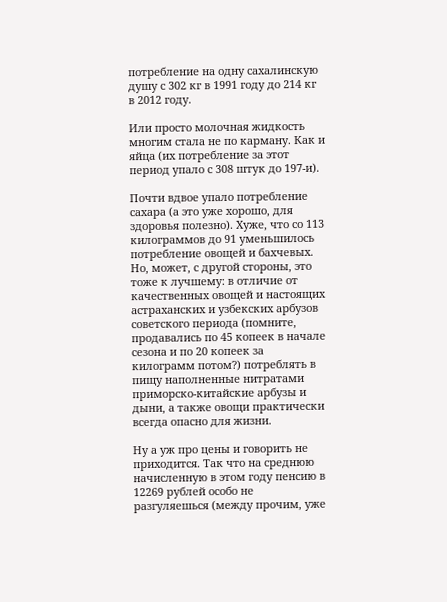потребление на одну сахалинскую душу с 302 кг в 1991 году до 214 кг в 2012 году.

Или просто молочная жидкость многим стала не по карману. Как и яйца (их потребление за этот период упало с 308 штук до 197-и).

Почти вдвое упало потребление сахара (а это уже хорошо, для здоровья полезно). Хуже, что со 113 килограммов до 91 уменьшилось потребление овощей и бахчевых. Но, может, с другой стороны, это тоже к лучшему: в отличие от качественных овощей и настоящих астраханских и узбекских арбузов советского периода (помните, продавались по 45 копеек в начале сезона и по 20 копеек за килограмм потом?) потреблять в пищу наполненные нитратами приморско-китайские арбузы и дыни, а также овощи практически всегда опасно для жизни.

Ну а уж про цены и говорить не приходится. Так что на среднюю начисленную в этом году пенсию в 12269 рублей особо не разгуляешься (между прочим, уже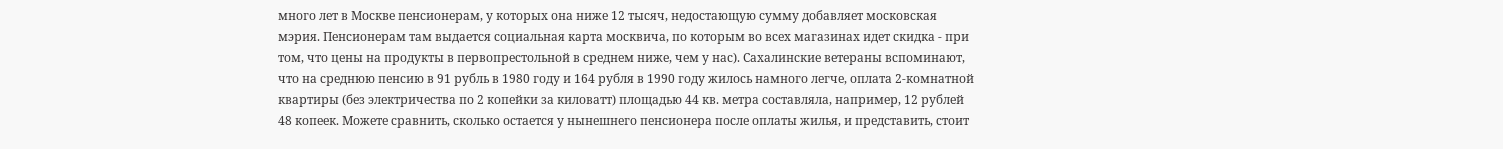много лет в Москве пенсионерам, у которых она ниже 12 тысяч, недостающую сумму добавляет московская мэрия. Пенсионерам там выдается социальная карта москвича, по которым во всех магазинах идет скидка - при том, что цены на продукты в первопрестольной в среднем ниже, чем у нас). Сахалинские ветераны вспоминают, что на среднюю пенсию в 91 рубль в 1980 году и 164 рубля в 1990 году жилось намного легче, оплата 2-комнатной квартиры (без электричества по 2 копейки за киловатт) площадью 44 кв. метра составляла, например, 12 рублей 48 копеек. Можете сравнить, сколько остается у нынешнего пенсионера после оплаты жилья, и представить, стоит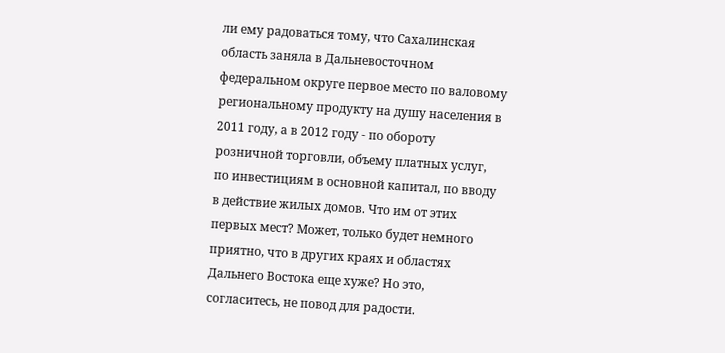ли ему радоваться тому, что Сахалинская область заняла в Дальневосточном федеральном округе первое место по валовому региональному продукту на душу населения в 2011 году, а в 2012 году - по обороту розничной торговли, объему платных услуг, по инвестициям в основной капитал, по вводу в действие жилых домов. Что им от этих первых мест? Может, только будет немного приятно, что в других краях и областях Дальнего Востока еще хуже? Но это, согласитесь, не повод для радости.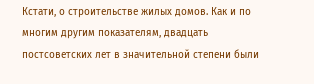Кстати, о строительстве жилых домов. Как и по многим другим показателям, двадцать постсоветских лет в значительной степени были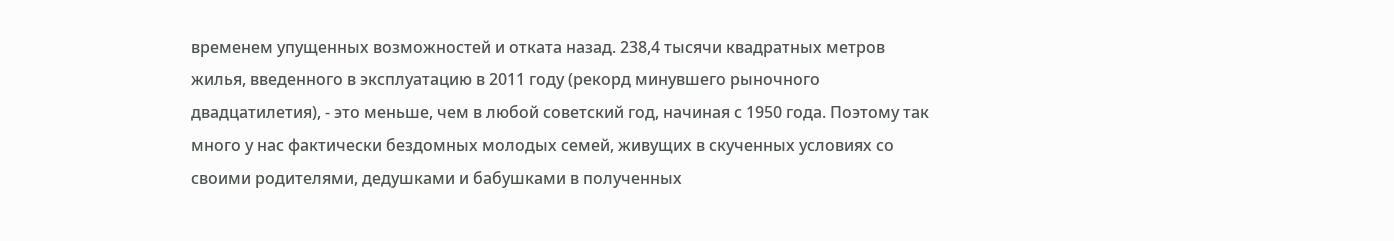временем упущенных возможностей и отката назад. 238,4 тысячи квадратных метров жилья, введенного в эксплуатацию в 2011 году (рекорд минувшего рыночного двадцатилетия), - это меньше, чем в любой советский год, начиная с 1950 года. Поэтому так много у нас фактически бездомных молодых семей, живущих в скученных условиях со своими родителями, дедушками и бабушками в полученных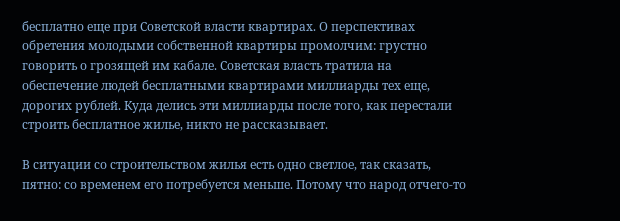бесплатно еще при Советской власти квартирах. О перспективах обретения молодыми собственной квартиры промолчим: грустно говорить о грозящей им кабале. Советская власть тратила на обеспечение людей бесплатными квартирами миллиарды тех еще, дорогих рублей. Куда делись эти миллиарды после того, как перестали строить бесплатное жилье, никто не рассказывает.

В ситуации со строительством жилья есть одно светлое, так сказать, пятно: со временем его потребуется меньше. Потому что народ отчего-то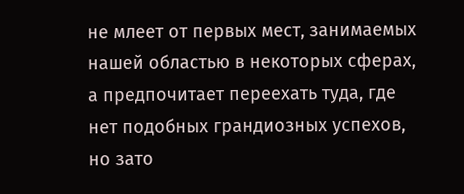не млеет от первых мест, занимаемых нашей областью в некоторых сферах, а предпочитает переехать туда, где нет подобных грандиозных успехов, но зато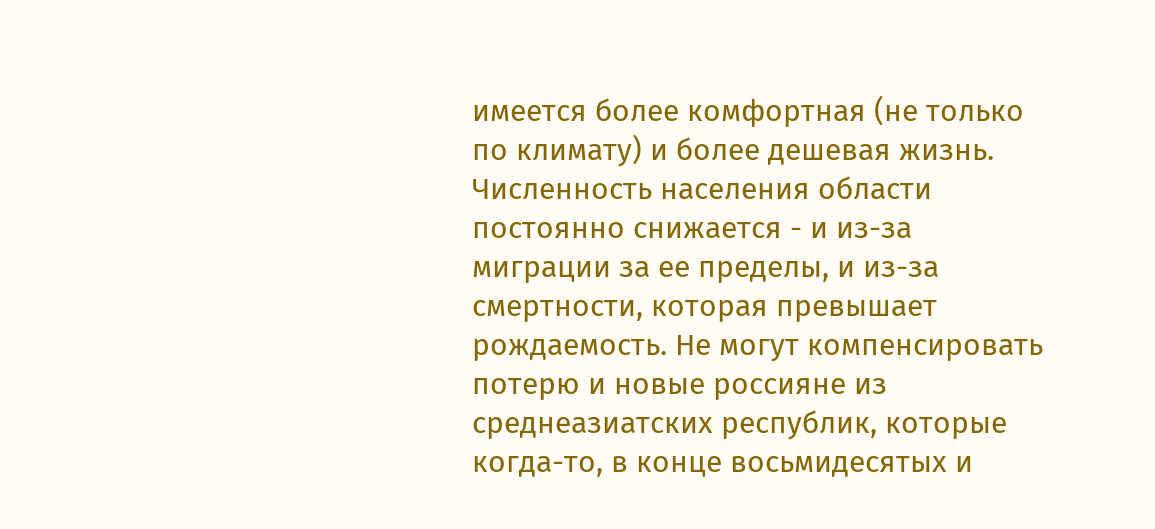имеется более комфортная (не только по климату) и более дешевая жизнь. Численность населения области постоянно снижается - и из-за миграции за ее пределы, и из-за смертности, которая превышает рождаемость. Не могут компенсировать потерю и новые россияне из среднеазиатских республик, которые когда-то, в конце восьмидесятых и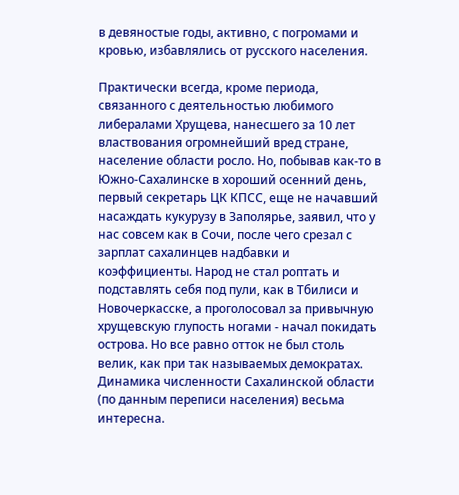в девяностые годы, активно, с погромами и кровью, избавлялись от русского населения.

Практически всегда, кроме периода, связанного с деятельностью любимого либералами Хрущева, нанесшего за 10 лет властвования огромнейший вред стране, население области росло. Но, побывав как-то в Южно-Сахалинске в хороший осенний день, первый секретарь ЦК КПСС, еще не начавший насаждать кукурузу в Заполярье, заявил, что у нас совсем как в Сочи, после чего срезал с зарплат сахалинцев надбавки и коэффициенты. Народ не стал роптать и подставлять себя под пули, как в Тбилиси и Новочеркасске, а проголосовал за привычную хрущевскую глупость ногами - начал покидать острова. Но все равно отток не был столь велик, как при так называемых демократах. Динамика численности Сахалинской области (по данным переписи населения) весьма интересна.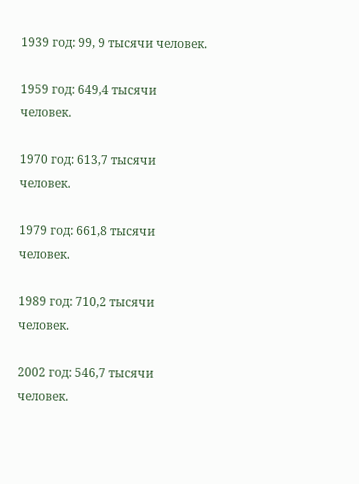1939 год: 99, 9 тысячи человек.

1959 год: 649,4 тысячи человек.

1970 год: 613,7 тысячи человек.

1979 год: 661,8 тысячи человек.

1989 год: 710,2 тысячи человек.

2002 год: 546,7 тысячи человек.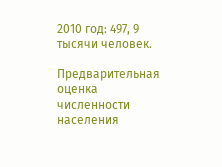2010 год: 497, 9 тысячи человек.

Предварительная оценка численности населения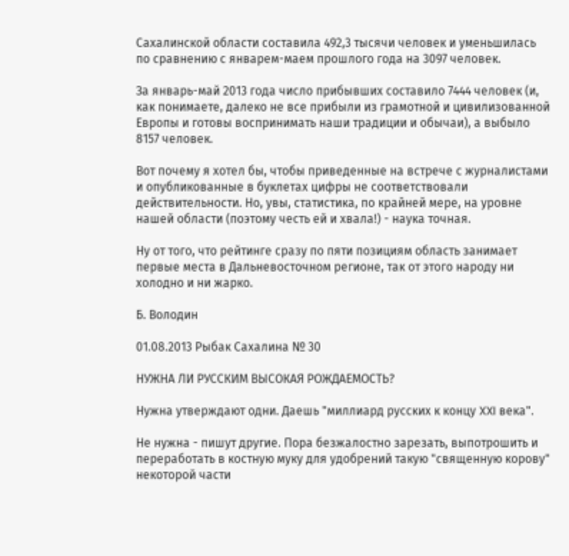Сахалинской области составила 492,3 тысячи человек и уменьшилась по сравнению с январем-маем прошлого года на 3097 человек.

За январь-май 2013 года число прибывших составило 7444 человек (и, как понимаете, далеко не все прибыли из грамотной и цивилизованной Европы и готовы воспринимать наши традиции и обычаи), а выбыло 8157 человек.

Вот почему я хотел бы, чтобы приведенные на встрече с журналистами и опубликованные в буклетах цифры не соответствовали действительности. Но, увы, статистика, по крайней мере, на уровне нашей области (поэтому честь ей и хвала!) - наука точная.

Ну от того, что рейтинге сразу по пяти позициям область занимает первые места в Дальневосточном регионе, так от этого народу ни холодно и ни жарко.

Б. Володин

01.08.2013 Рыбак Сахалина № 30

НУЖНА ЛИ РУССКИМ ВЫСОКАЯ РОЖДАЕМОСТЬ?

Нужна утверждают одни. Даешь "миллиард русских к концу XXI века".

Не нужна - пишут другие. Пора безжалостно зарезать, выпотрошить и переработать в костную муку для удобрений такую "священную корову" некоторой части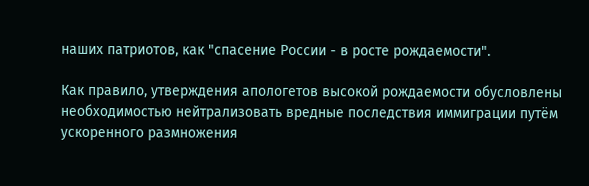наших патриотов, как "спасение России - в росте рождаемости".

Как правило, утверждения апологетов высокой рождаемости обусловлены необходимостью нейтрализовать вредные последствия иммиграции путём ускоренного размножения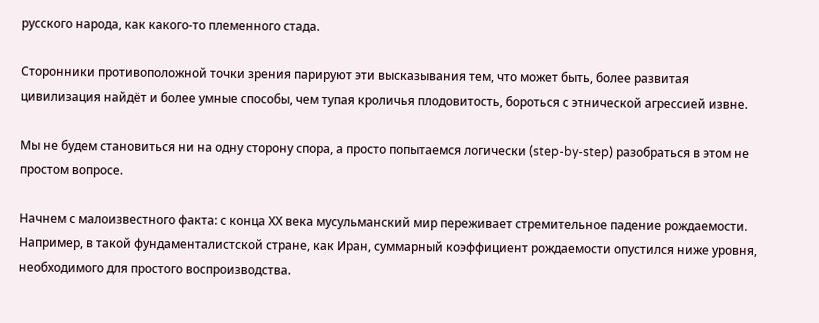русского народа, как какого-то племенного стада.

Сторонники противоположной точки зрения парируют эти высказывания тем, что может быть, более развитая цивилизация найдёт и более умные способы, чем тупая кроличья плодовитость, бороться с этнической агрессией извне.

Мы не будем становиться ни на одну сторону спора, а просто попытаемся логически (step-by-step) разобраться в этом не простом вопросе.

Начнем с малоизвестного факта: с конца ХХ века мусульманский мир переживает стремительное падение рождаемости. Например, в такой фундаменталистской стране, как Иран, суммарный коэффициент рождаемости опустился ниже уровня, необходимого для простого воспроизводства.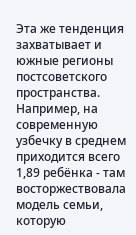Эта же тенденция захватывает и южные регионы постсоветского пространства. Например, на современную узбечку в среднем приходится всего 1,89 ребёнка - там восторжествовала модель семьи, которую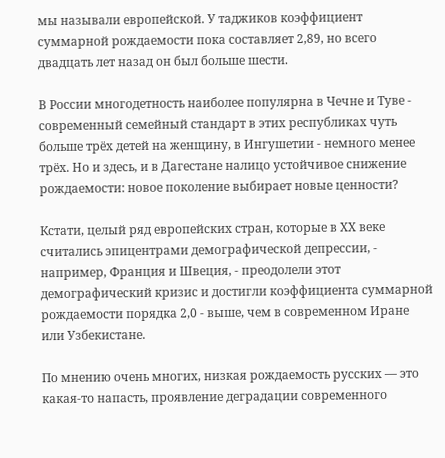мы называли европейской. У таджиков коэффициент суммарной рождаемости пока составляет 2,89, но всего двадцать лет назад он был больше шести.

В России многодетность наиболее популярна в Чечне и Туве - современный семейный стандарт в этих республиках чуть больше трёх детей на женщину, в Ингушетии - немного менее трёх. Но и здесь, и в Дагестане налицо устойчивое снижение рождаемости: новое поколение выбирает новые ценности?

Кстати, целый ряд европейских стран, которые в ХХ веке считались эпицентрами демографической депрессии, - например, Франция и Швеция, - преодолели этот демографический кризис и достигли коэффициента суммарной рождаемости порядка 2,0 - выше, чем в современном Иране или Узбекистане.

По мнению очень многих, низкая рождаемость русских — это какая-то напасть, проявление деградации современного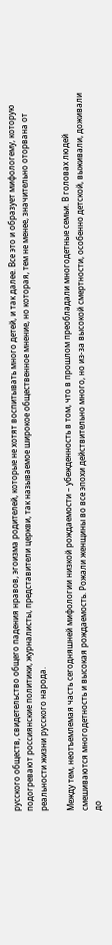русского обществ, свидетельство общего падения нравов, эгоизма родителей, которые не хотят воспитывать много детей, и так далее. Все это и образует мифологему, которую подогревают россиянские политики, журналисты, представители церкви, так называемое широкое общественное мнение, но которая, тем не менее, значительно оторвана от реальности жизни русского народа.

Между тем, неотъемлемая часть сегодняшней мифологии низкой рождаемости – убежденность в том, что в прошлом преобладали многодетные семьи. В головах людей смешиваются многодетность и высокая рождаемость. Рожали женщины во все эпохи действительно много, но из-за высокой смертности, особенно детской, выживали, доживали до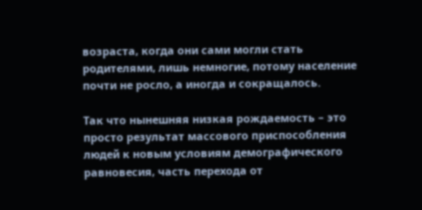возраста, когда они сами могли стать родителями, лишь немногие, потому население почти не росло, а иногда и сокращалось.

Так что нынешняя низкая рождаемость – это просто результат массового приспособления людей к новым условиям демографического равновесия, часть перехода от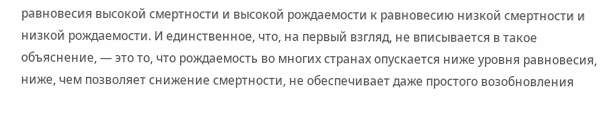равновесия высокой смертности и высокой рождаемости к равновесию низкой смертности и низкой рождаемости. И единственное, что, на первый взгляд, не вписывается в такое объяснение, — это то, что рождаемость во многих странах опускается ниже уровня равновесия, ниже, чем позволяет снижение смертности, не обеспечивает даже простого возобновления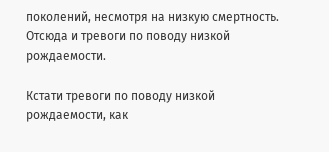поколений, несмотря на низкую смертность. Отсюда и тревоги по поводу низкой рождаемости.

Кстати тревоги по поводу низкой рождаемости, как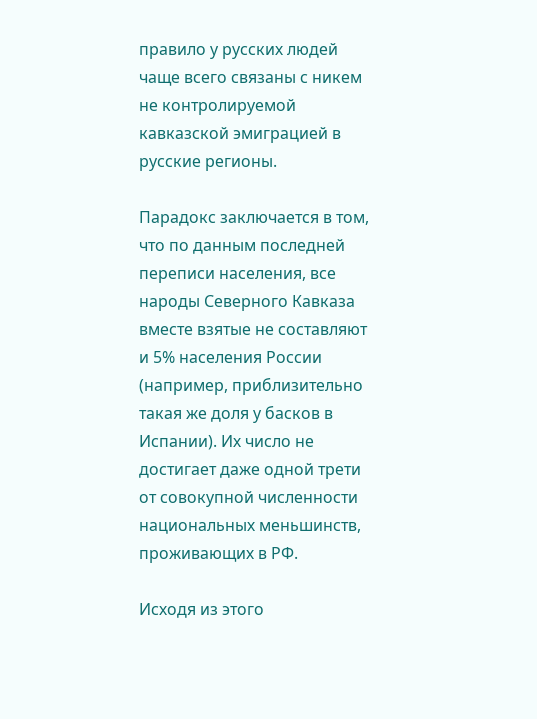правило у русских людей чаще всего связаны с никем не контролируемой кавказской эмиграцией в русские регионы.

Парадокс заключается в том, что по данным последней переписи населения, все народы Северного Кавказа вместе взятые не составляют и 5% населения России (например, приблизительно такая же доля у басков в Испании). Их число не достигает даже одной трети от совокупной численности национальных меньшинств, проживающих в РФ.

Исходя из этого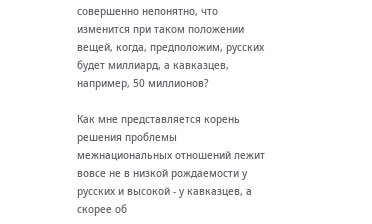совершенно непонятно, что изменится при таком положении вещей, когда, предположим, русских будет миллиард, а кавказцев, например, 50 миллионов?

Как мне представляется корень решения проблемы межнациональных отношений лежит вовсе не в низкой рождаемости у русских и высокой - у кавказцев, а скорее об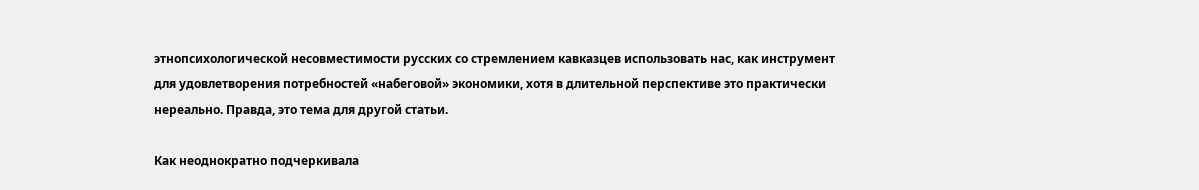этнопсихологической несовместимости русских со стремлением кавказцев использовать нас, как инструмент для удовлетворения потребностей «набеговой» экономики, хотя в длительной перспективе это практически нереально. Правда, это тема для другой статьи.

Как неоднократно подчеркивала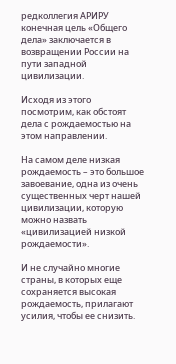редколлегия АРИРУ конечная цель «Общего дела» заключается в возвращении России на пути западной цивилизации.

Исходя из этого посмотрим, как обстоят дела с рождаемостью на этом направлении.

На самом деле низкая рождаемость – это большое завоевание, одна из очень существенных черт нашей цивилизации, которую можно назвать «цивилизацией низкой рождаемости».

И не случайно многие страны, в которых еще сохраняется высокая рождаемость, прилагают усилия, чтобы ее снизить.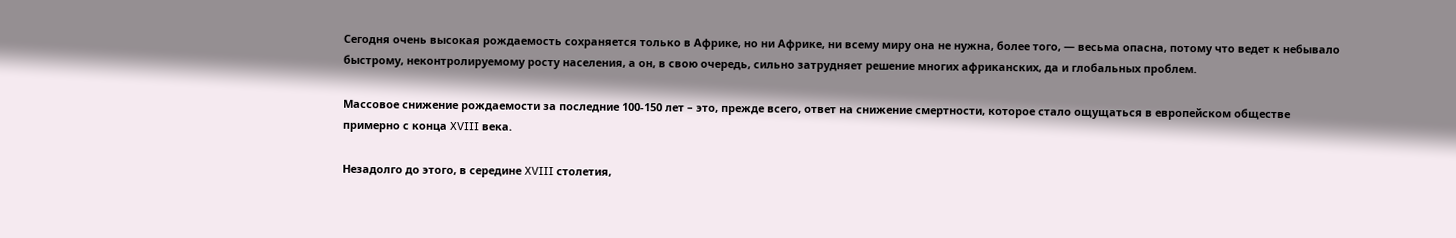Сегодня очень высокая рождаемость сохраняется только в Африке, но ни Африке, ни всему миру она не нужна, более того, — весьма опасна, потому что ведет к небывало быстрому, неконтролируемому росту населения, а он, в свою очередь, сильно затрудняет решение многих африканских, да и глобальных проблем.

Массовое снижение рождаемости за последние 100-150 лет – это, прежде всего, ответ на снижение смертности, которое стало ощущаться в европейском обществе примерно с конца XVIII века.

Незадолго до этого, в середине XVIII столетия,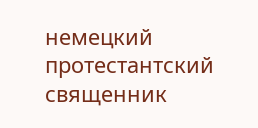немецкий протестантский священник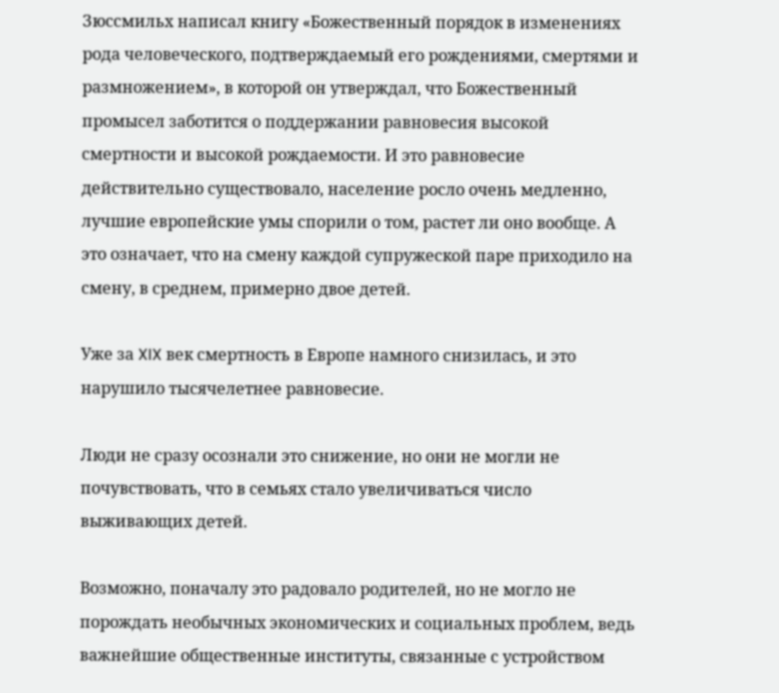Зюссмильх написал книгу «Божественный порядок в изменениях рода человеческого, подтверждаемый его рождениями, смертями и размножением», в которой он утверждал, что Божественный промысел заботится о поддержании равновесия высокой смертности и высокой рождаемости. И это равновесие действительно существовало, население росло очень медленно, лучшие европейские умы спорили о том, растет ли оно вообще. А это означает, что на смену каждой супружеской паре приходило на смену, в среднем, примерно двое детей.

Уже за XIX век смертность в Европе намного снизилась, и это нарушило тысячелетнее равновесие.

Люди не сразу осознали это снижение, но они не могли не почувствовать, что в семьях стало увеличиваться число выживающих детей.

Возможно, поначалу это радовало родителей, но не могло не порождать необычных экономических и социальных проблем, ведь важнейшие общественные институты, связанные с устройством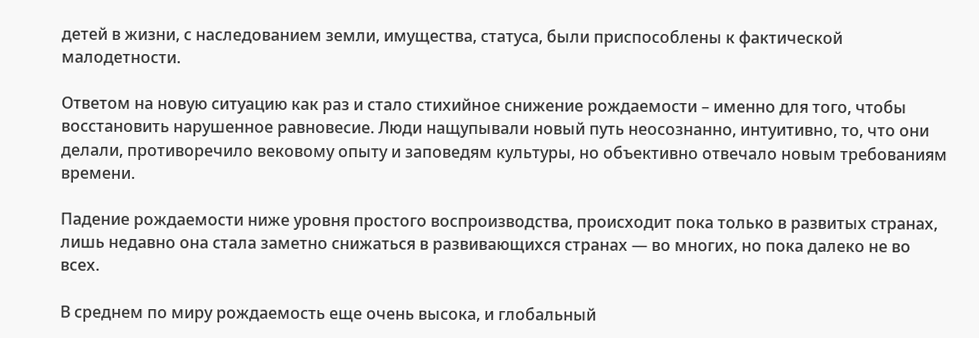детей в жизни, с наследованием земли, имущества, статуса, были приспособлены к фактической малодетности.

Ответом на новую ситуацию как раз и стало стихийное снижение рождаемости – именно для того, чтобы восстановить нарушенное равновесие. Люди нащупывали новый путь неосознанно, интуитивно, то, что они делали, противоречило вековому опыту и заповедям культуры, но объективно отвечало новым требованиям времени.

Падение рождаемости ниже уровня простого воспроизводства, происходит пока только в развитых странах, лишь недавно она стала заметно снижаться в развивающихся странах — во многих, но пока далеко не во всех.

В среднем по миру рождаемость еще очень высока, и глобальный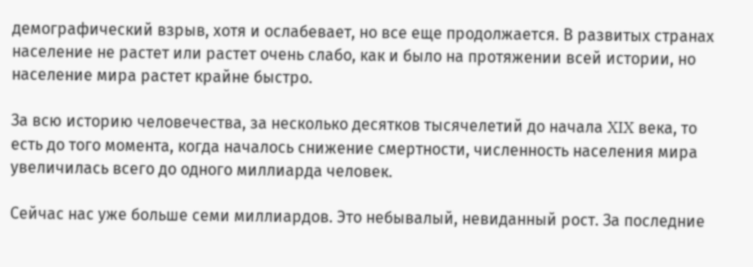демографический взрыв, хотя и ослабевает, но все еще продолжается. В развитых странах население не растет или растет очень слабо, как и было на протяжении всей истории, но население мира растет крайне быстро.

За всю историю человечества, за несколько десятков тысячелетий до начала XIX века, то есть до того момента, когда началось снижение смертности, численность населения мира увеличилась всего до одного миллиарда человек.

Сейчас нас уже больше семи миллиардов. Это небывалый, невиданный рост. За последние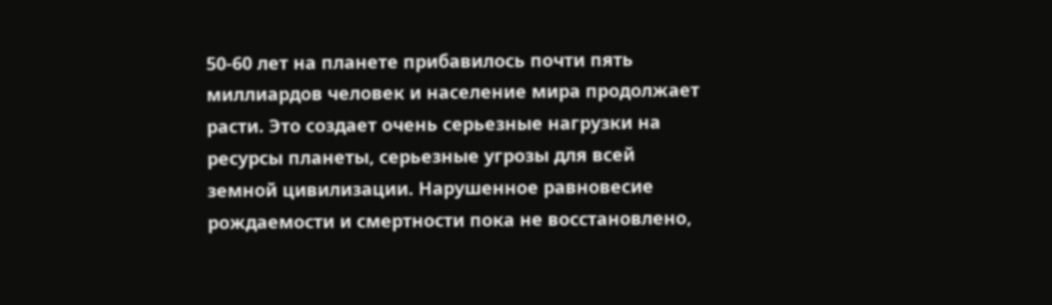50-60 лет на планете прибавилось почти пять миллиардов человек и население мира продолжает расти. Это создает очень серьезные нагрузки на ресурсы планеты, серьезные угрозы для всей земной цивилизации. Нарушенное равновесие рождаемости и смертности пока не восстановлено,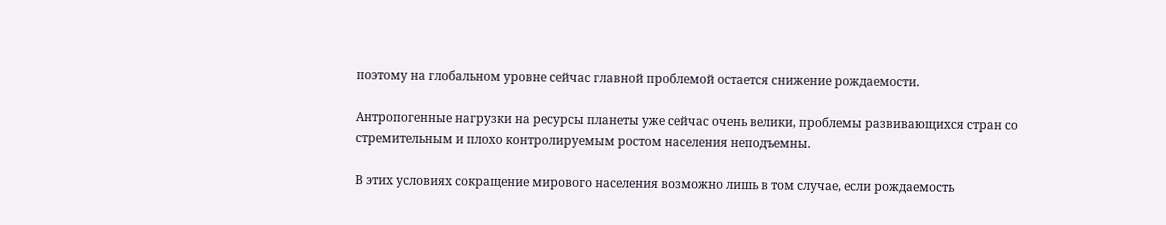поэтому на глобальном уровне сейчас главной проблемой остается снижение рождаемости.

Антропогенные нагрузки на ресурсы планеты уже сейчас очень велики, проблемы развивающихся стран со стремительным и плохо контролируемым ростом населения неподъемны.

В этих условиях сокращение мирового населения возможно лишь в том случае, если рождаемость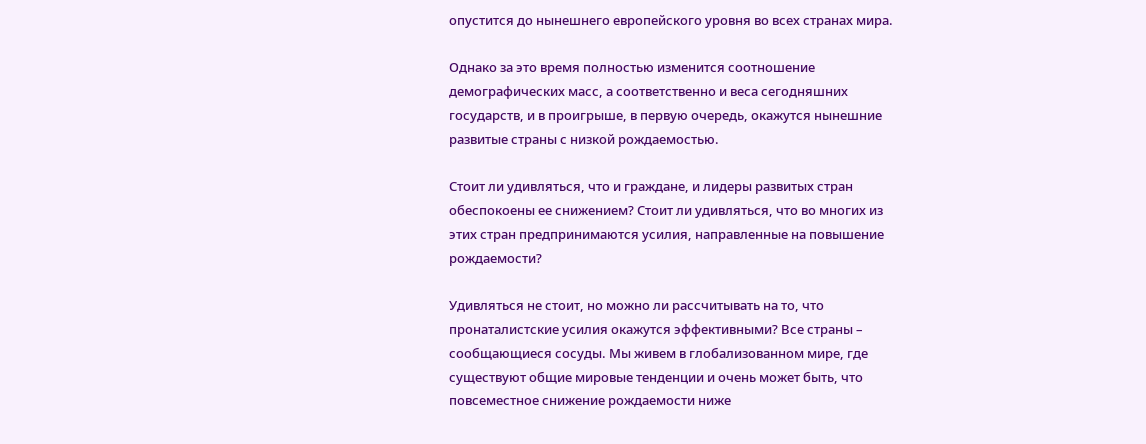опустится до нынешнего европейского уровня во всех странах мира.

Однако за это время полностью изменится соотношение демографических масс, а соответственно и веса сегодняшних государств, и в проигрыше, в первую очередь, окажутся нынешние развитые страны с низкой рождаемостью.

Стоит ли удивляться, что и граждане, и лидеры развитых стран обеспокоены ее снижением? Стоит ли удивляться, что во многих из этих стран предпринимаются усилия, направленные на повышение рождаемости?

Удивляться не стоит, но можно ли рассчитывать на то, что пронаталистские усилия окажутся эффективными? Все страны – сообщающиеся сосуды. Мы живем в глобализованном мире, где существуют общие мировые тенденции и очень может быть, что повсеместное снижение рождаемости ниже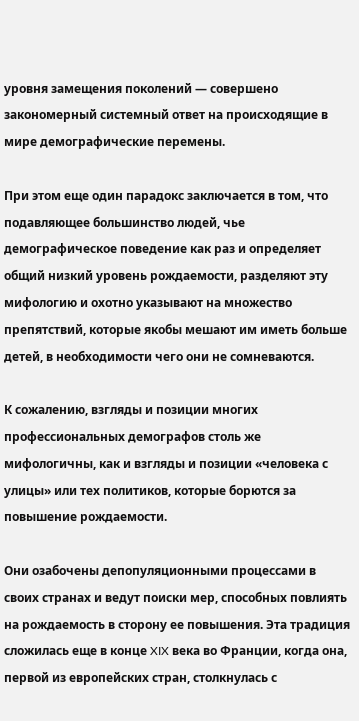уровня замещения поколений — совершено закономерный системный ответ на происходящие в мире демографические перемены.

При этом еще один парадокс заключается в том, что подавляющее большинство людей, чье демографическое поведение как раз и определяет общий низкий уровень рождаемости, разделяют эту мифологию и охотно указывают на множество препятствий, которые якобы мешают им иметь больше детей, в необходимости чего они не сомневаются.

К сожалению, взгляды и позиции многих профессиональных демографов столь же мифологичны, как и взгляды и позиции «человека с улицы» или тех политиков, которые борются за повышение рождаемости.

Они озабочены депопуляционными процессами в своих странах и ведут поиски мер, способных повлиять на рождаемость в сторону ее повышения. Эта традиция сложилась еще в конце XIX века во Франции, когда она, первой из европейских стран, столкнулась с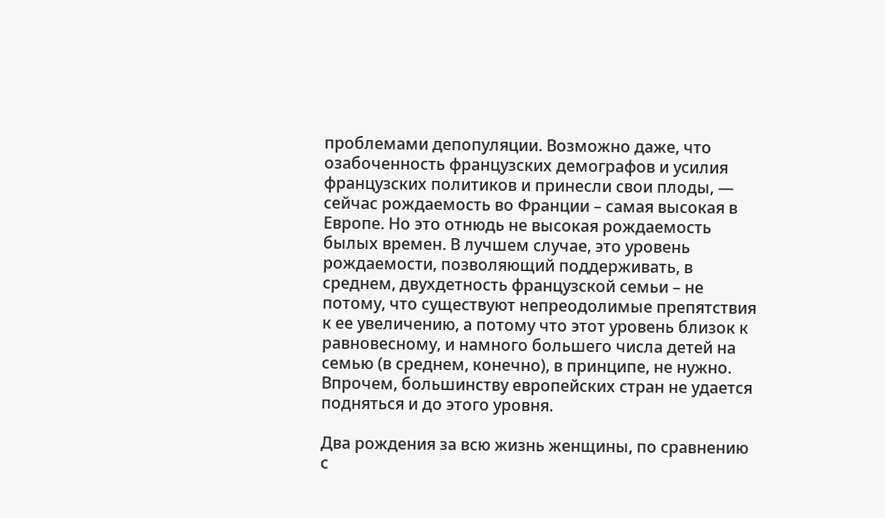проблемами депопуляции. Возможно даже, что озабоченность французских демографов и усилия французских политиков и принесли свои плоды, — сейчас рождаемость во Франции – самая высокая в Европе. Но это отнюдь не высокая рождаемость былых времен. В лучшем случае, это уровень рождаемости, позволяющий поддерживать, в среднем, двухдетность французской семьи – не потому, что существуют непреодолимые препятствия к ее увеличению, а потому что этот уровень близок к равновесному, и намного большего числа детей на семью (в среднем, конечно), в принципе, не нужно. Впрочем, большинству европейских стран не удается подняться и до этого уровня.

Два рождения за всю жизнь женщины, по сравнению с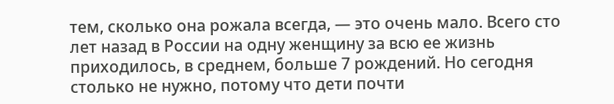тем, сколько она рожала всегда, — это очень мало. Всего сто лет назад в России на одну женщину за всю ее жизнь приходилось, в среднем, больше 7 рождений. Но сегодня столько не нужно, потому что дети почти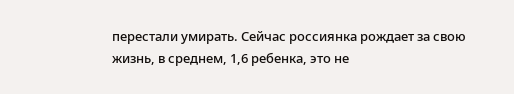перестали умирать. Сейчас россиянка рождает за свою жизнь, в среднем, 1,6 ребенка, это не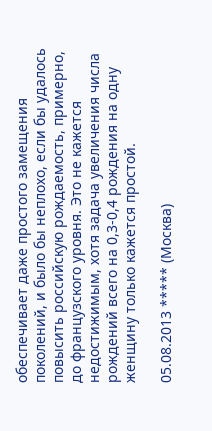обеспечивает даже простого замещения поколений, и было бы неплохо, если бы удалось повысить российскую рождаемость, примерно, до французского уровня. Это не кажется недостижимым, хотя задача увеличения числа рождений всего на 0,3-0,4 рождения на одну женщину только кажется простой.

05.08.2013 ***** (Москва)